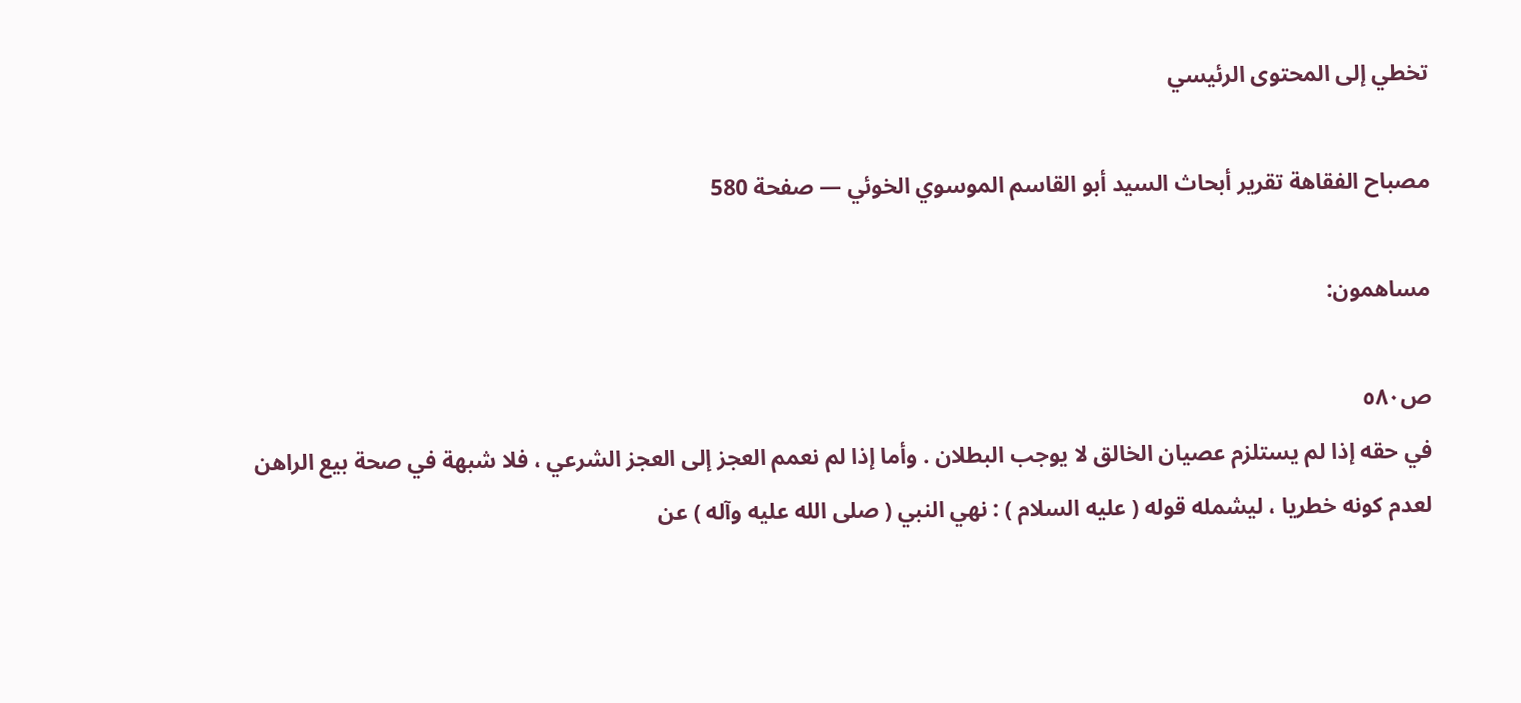تخطي إلى المحتوى الرئيسي

مصباح الفقاهة تقرير أبحاث السيد أبو القاسم الموسوي الخوئي — صفحة 580

مساهمون:

ص٥٨٠
في حقه إذا لم يستلزم عصيان الخالق لا يوجب البطلان . وأما إذا لم نعمم العجز إلى العجز الشرعي ، فلا شبهة في صحة بيع الراهن لعدم كونه خطريا ، ليشمله قوله ( عليه السلام ) : نهي النبي ( صلى الله عليه وآله ) عن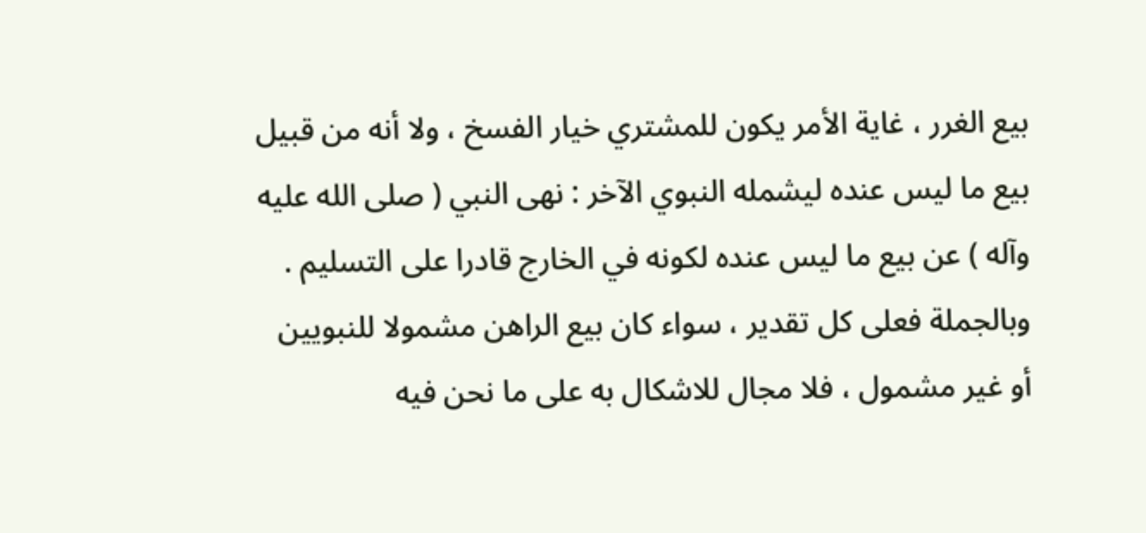بيع الغرر ، غاية الأمر يكون للمشتري خيار الفسخ ، ولا أنه من قبيل بيع ما ليس عنده ليشمله النبوي الآخر : نهى النبي ( صلى الله عليه وآله ) عن بيع ما ليس عنده لكونه في الخارج قادرا على التسليم . وبالجملة فعلى كل تقدير ، سواء كان بيع الراهن مشمولا للنبويين أو غير مشمول ، فلا مجال للاشكال به على ما نحن فيه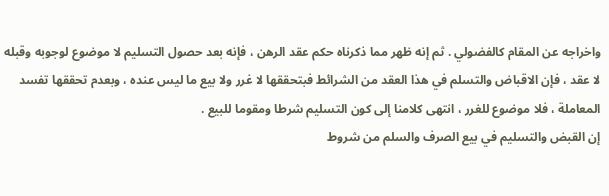واخراجه عن المقام كالفضولي . ثم إنه ظهر مما ذكرناه حكم عقد الرهن ، فإنه بعد حصول التسليم لا موضوع لوجوبه وقبله لا عقد ، فإن الاقباض والتسلم في هذا العقد من الشرائط فبتحققها لا غرر ولا بيع ما ليس عنده ، وبعدم تحققها تفسد المعاملة ، فلا موضوع للغرر ، انتهى كلامنا إلى كون التسليم شرطا ومقوما للبيع .
إن القبض والتسليم في بيع الصرف والسلم من شروط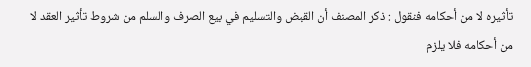تأثيره لا من أحكامه فنقول : ذكر المصنف أن القبض والتسليم في بيع الصرف والسلم من شروط تأثير العقد لا من أحكامه فلا يلزم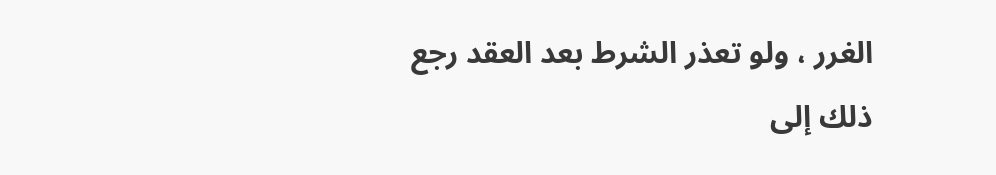الغرر ، ولو تعذر الشرط بعد العقد رجع ذلك إلى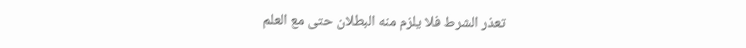تعذر الشرط فلا يلزم منه البطلان حتى مع العلم